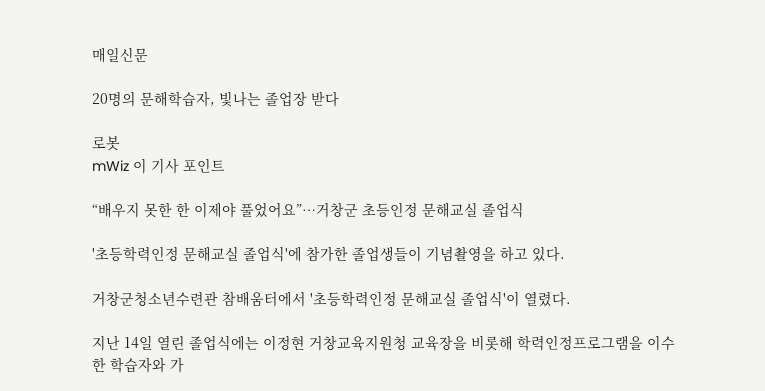매일신문

20명의 문해학습자, 빛나는 졸업장 받다

로봇
mWiz 이 기사 포인트

“배우지 못한 한 이제야 풀었어요”…거창군 초등인정 문해교실 졸업식

'초등학력인정 문해교실 졸업식'에 참가한 졸업생들이 기념촬영을 하고 있다.

거창군청소년수련관 참배움터에서 '초등학력인정 문해교실 졸업식'이 열렸다.

지난 14일 열린 졸업식에는 이정현 거창교육지원청 교육장을 비롯해 학력인정프로그램을 이수한 학습자와 가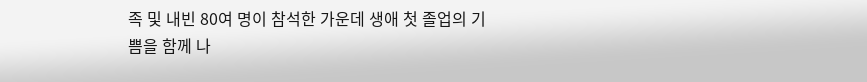족 및 내빈 80여 명이 참석한 가운데 생애 첫 졸업의 기쁨을 함께 나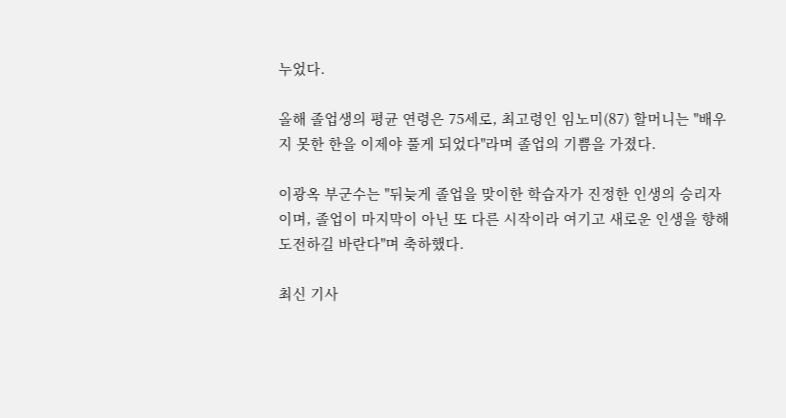누었다.

올해 졸업생의 평균 연령은 75세로, 최고령인 임노미(87) 할머니는 "배우지 못한 한을 이제야 풀게 되었다"라며 졸업의 기쁨을 가졌다.

이광옥 부군수는 "뒤늦게 졸업을 맞이한 학습자가 진정한 인생의 승리자이며, 졸업이 마지막이 아닌 또 다른 시작이라 여기고 새로운 인생을 향해 도전하길 바란다"며 축하했다.

최신 기사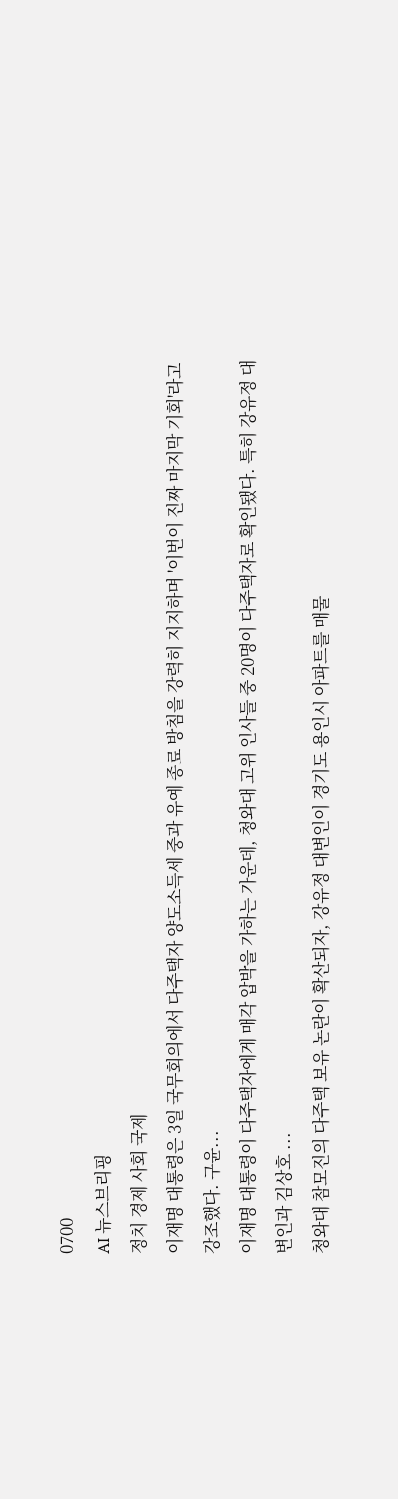0700
AI 뉴스브리핑
정치 경제 사회 국제
이재명 대통령은 3일 국무회의에서 다주택자 양도소득세 중과 유예 종료 방침을 강력히 지지하며 '이번이 진짜 마지막 기회'라고 강조했다. 구윤...
이재명 대통령이 다주택자에게 매각 압박을 가하는 가운데, 청와대 고위 인사들 중 20명이 다주택자로 확인됐다. 특히 강유정 대변인과 김상호 ...
청와대 참모진의 다주택 보유 논란이 확산되자, 강유정 대변인이 경기도 용인시 아파트를 매물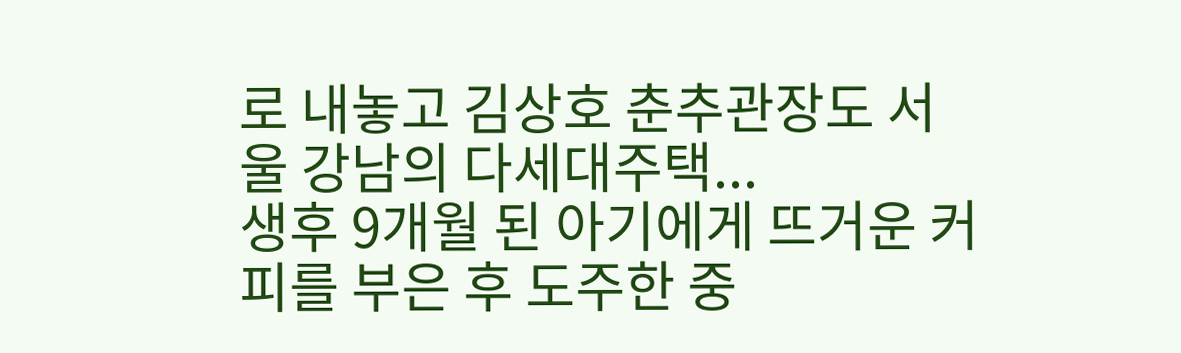로 내놓고 김상호 춘추관장도 서울 강남의 다세대주택...
생후 9개월 된 아기에게 뜨거운 커피를 부은 후 도주한 중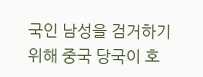국인 남성을 검거하기 위해 중국 당국이 호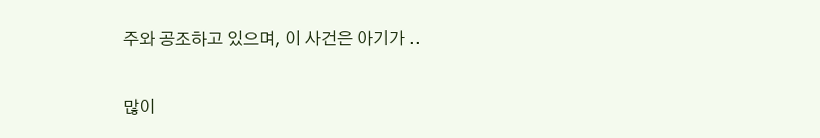주와 공조하고 있으며, 이 사건은 아기가 ..

많이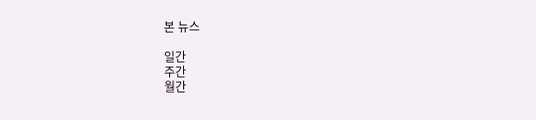본 뉴스

일간
주간
월간